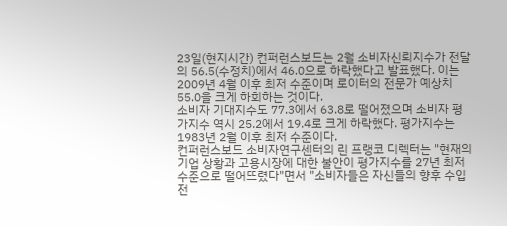23일(현지시간) 컨퍼런스보드는 2월 소비자신뢰지수가 전달의 56.5(수정치)에서 46.0으로 하락했다고 발표했다. 이는 2009년 4월 이후 최저 수준이며 로이터의 전문가 예상치 55.0을 크게 하회하는 것이다.
소비자 기대지수도 77.3에서 63.8로 떨어졌으며 소비자 평가지수 역시 25.2에서 19.4로 크게 하락했다. 평가지수는 1983년 2월 이후 최저 수준이다.
컨퍼런스보드 소비자연구센터의 린 프랭코 디렉터는 "현재의 기업 상황과 고용시장에 대한 불안이 평가지수를 27년 최저 수준으로 떨어뜨렸다"면서 "소비자들은 자신들의 향후 수입전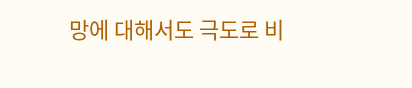망에 대해서도 극도로 비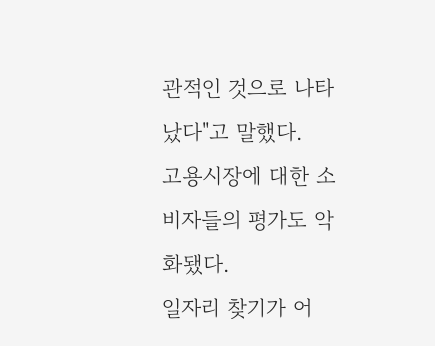관적인 것으로 나타났다"고 말했다.
고용시장에 대한 소비자들의 평가도 악화됐다.
일자리 찾기가 어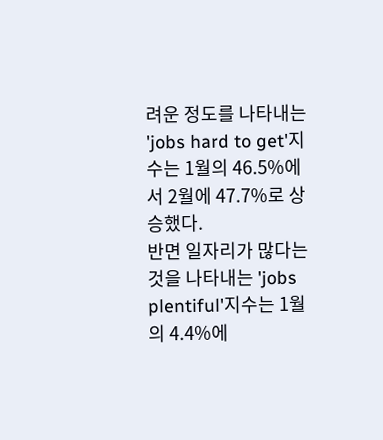려운 정도를 나타내는 'jobs hard to get'지수는 1월의 46.5%에서 2월에 47.7%로 상승했다.
반면 일자리가 많다는 것을 나타내는 'jobs plentiful'지수는 1월의 4.4%에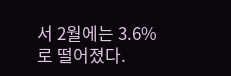서 2월에는 3.6%로 떨어졌다.